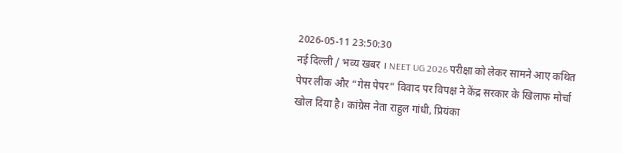2026-05-11 23:50:30
नई दिल्ली / भव्य खबर । NEET UG 2026 परीक्षा को लेकर सामने आए कथित पेपर लीक और “गेस पेपर” विवाद पर विपक्ष ने केंद्र सरकार के खिलाफ मोर्चा खोल दिया है। कांग्रेस नेता राहुल गांधी, प्रियंका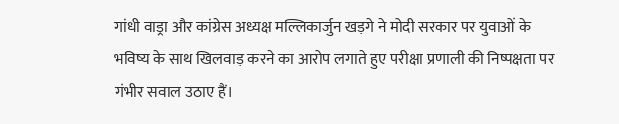गांधी वाड्रा और कांग्रेस अध्यक्ष मल्लिकार्जुन खड़गे ने मोदी सरकार पर युवाओं के भविष्य के साथ खिलवाड़ करने का आरोप लगाते हुए परीक्षा प्रणाली की निष्पक्षता पर गंभीर सवाल उठाए हैं।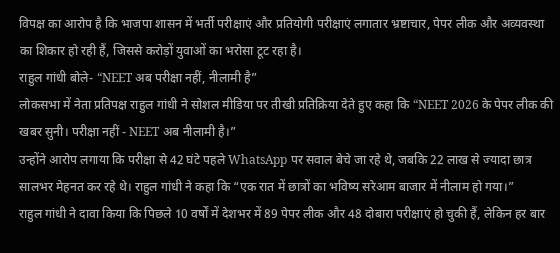विपक्ष का आरोप है कि भाजपा शासन में भर्ती परीक्षाएं और प्रतियोगी परीक्षाएं लगातार भ्रष्टाचार, पेपर लीक और अव्यवस्था का शिकार हो रही हैं, जिससे करोड़ों युवाओं का भरोसा टूट रहा है।
राहुल गांधी बोले- “NEET अब परीक्षा नहीं, नीलामी है”
लोकसभा में नेता प्रतिपक्ष राहुल गांधी ने सोशल मीडिया पर तीखी प्रतिक्रिया देते हुए कहा कि “NEET 2026 के पेपर लीक की खबर सुनी। परीक्षा नहीं - NEET अब नीलामी है।”
उन्होंने आरोप लगाया कि परीक्षा से 42 घंटे पहले WhatsApp पर सवाल बेचे जा रहे थे, जबकि 22 लाख से ज्यादा छात्र सालभर मेहनत कर रहे थे। राहुल गांधी ने कहा कि “एक रात में छात्रों का भविष्य सरेआम बाजार में नीलाम हो गया।”
राहुल गांधी ने दावा किया कि पिछले 10 वर्षों में देशभर में 89 पेपर लीक और 48 दोबारा परीक्षाएं हो चुकी हैं, लेकिन हर बार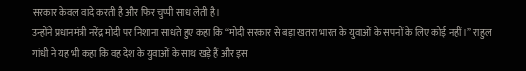सरकार केवल वादे करती है और फिर चुप्पी साध लेती है।
उन्होंने प्रधानमंत्री नरेंद्र मोदी पर निशाना साधते हुए कहा कि “मोदी सरकार से बड़ा खतरा भारत के युवाओं के सपनों के लिए कोई नहीं।” राहुल गांधी ने यह भी कहा कि वह देश के युवाओं के साथ खड़े हैं और इस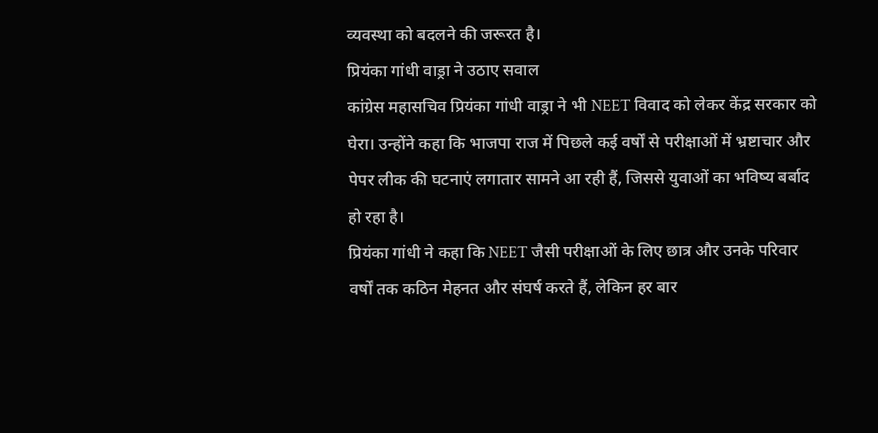व्यवस्था को बदलने की जरूरत है।
प्रियंका गांधी वाड्रा ने उठाए सवाल
कांग्रेस महासचिव प्रियंका गांधी वाड्रा ने भी NEET विवाद को लेकर केंद्र सरकार को घेरा। उन्होंने कहा कि भाजपा राज में पिछले कई वर्षों से परीक्षाओं में भ्रष्टाचार और पेपर लीक की घटनाएं लगातार सामने आ रही हैं, जिससे युवाओं का भविष्य बर्बाद हो रहा है।
प्रियंका गांधी ने कहा कि NEET जैसी परीक्षाओं के लिए छात्र और उनके परिवार वर्षों तक कठिन मेहनत और संघर्ष करते हैं, लेकिन हर बार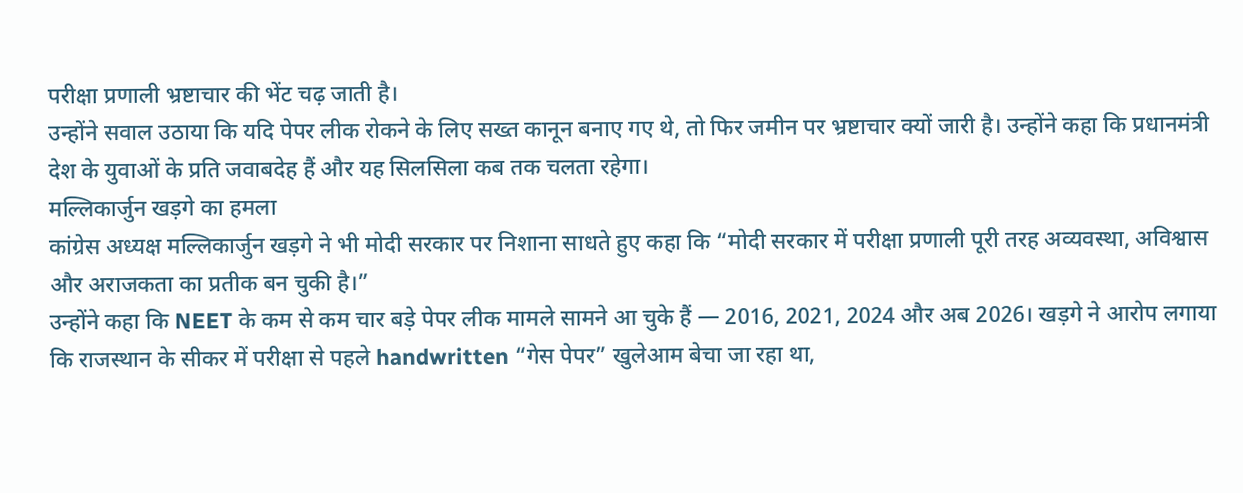परीक्षा प्रणाली भ्रष्टाचार की भेंट चढ़ जाती है।
उन्होंने सवाल उठाया कि यदि पेपर लीक रोकने के लिए सख्त कानून बनाए गए थे, तो फिर जमीन पर भ्रष्टाचार क्यों जारी है। उन्होंने कहा कि प्रधानमंत्री देश के युवाओं के प्रति जवाबदेह हैं और यह सिलसिला कब तक चलता रहेगा।
मल्लिकार्जुन खड़गे का हमला
कांग्रेस अध्यक्ष मल्लिकार्जुन खड़गे ने भी मोदी सरकार पर निशाना साधते हुए कहा कि “मोदी सरकार में परीक्षा प्रणाली पूरी तरह अव्यवस्था, अविश्वास और अराजकता का प्रतीक बन चुकी है।”
उन्होंने कहा कि NEET के कम से कम चार बड़े पेपर लीक मामले सामने आ चुके हैं — 2016, 2021, 2024 और अब 2026। खड़गे ने आरोप लगाया कि राजस्थान के सीकर में परीक्षा से पहले handwritten “गेस पेपर” खुलेआम बेचा जा रहा था,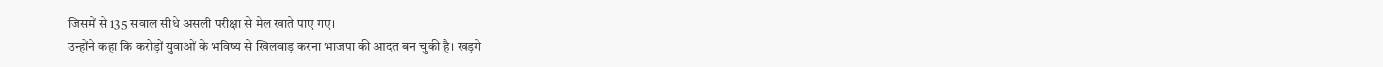जिसमें से 135 सवाल सीधे असली परीक्षा से मेल खाते पाए गए।
उन्होंने कहा कि करोड़ों युवाओं के भविष्य से खिलवाड़ करना भाजपा की आदत बन चुकी है। खड़गे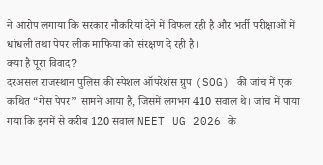ने आरोप लगाया कि सरकार नौकरियां देने में विफल रही है और भर्ती परीक्षाओं में धांधली तथा पेपर लीक माफिया को संरक्षण दे रही है।
क्या है पूरा विवाद?
दरअसल राजस्थान पुलिस की स्पेशल ऑपरेशंस ग्रुप (SOG) की जांच में एक कथित “गेस पेपर” सामने आया है, जिसमें लगभग 410 सवाल थे। जांच में पाया गया कि इनमें से करीब 120 सवाल NEET UG 2026 के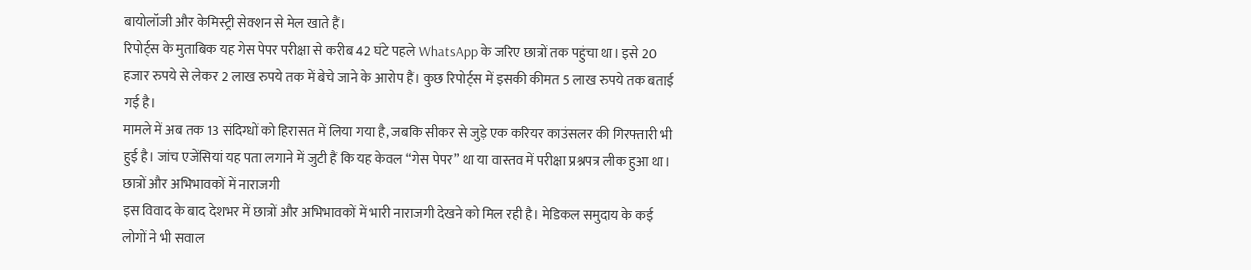बायोलॉजी और केमिस्ट्री सेक्शन से मेल खाते हैं।
रिपोर्ट्स के मुताबिक यह गेस पेपर परीक्षा से करीब 42 घंटे पहले WhatsApp के जरिए छात्रों तक पहुंचा था। इसे 20 हजार रुपये से लेकर 2 लाख रुपये तक में बेचे जाने के आरोप हैं। कुछ रिपोर्ट्स में इसकी कीमत 5 लाख रुपये तक बताई गई है।
मामले में अब तक 13 संदिग्धों को हिरासत में लिया गया है, जबकि सीकर से जुड़े एक करियर काउंसलर की गिरफ्तारी भी हुई है। जांच एजेंसियां यह पता लगाने में जुटी हैं कि यह केवल “गेस पेपर” था या वास्तव में परीक्षा प्रश्नपत्र लीक हुआ था।
छात्रों और अभिभावकों में नाराजगी
इस विवाद के बाद देशभर में छात्रों और अभिभावकों में भारी नाराजगी देखने को मिल रही है। मेडिकल समुदाय के कई लोगों ने भी सवाल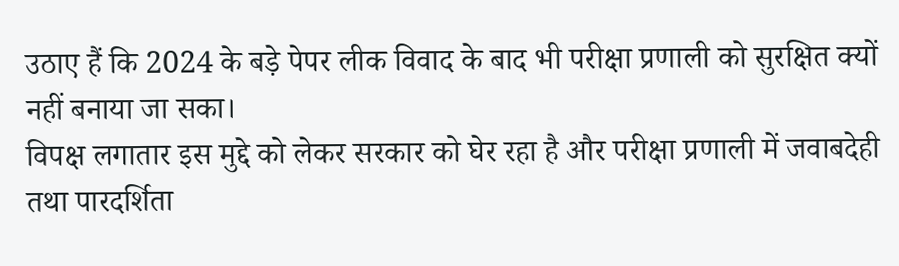उठाए हैं कि 2024 के बड़े पेपर लीक विवाद के बाद भी परीक्षा प्रणाली को सुरक्षित क्यों नहीं बनाया जा सका।
विपक्ष लगातार इस मुद्दे को लेकर सरकार को घेर रहा है और परीक्षा प्रणाली में जवाबदेही तथा पारदर्शिता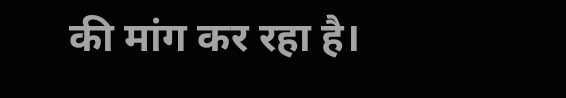की मांग कर रहा है।